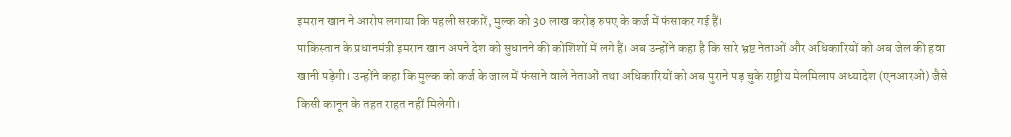इमरान खान ने आरोप लगाया कि पहली सरकारें, मुल्क को 30 लाख करोड़ रुपए के कर्ज में फंसाकर गई हैं।
पाकिस्तान के प्रधानमंत्री इमरान खान अपने देश को सुधानने की कोशिशों में लगे हैं। अब उन्होंने कहा है कि सारे भ्रष्ट नेताओं और अधिकारियों को अब जेल की हवा खानी पड़ेगी। उन्होंने कहा कि मुल्क को कर्ज के जाल में फंसाने वाले नेताओं तथा अधिकारियों को अब पुराने पड़ चुके राष्ट्रीय मेलमिलाप अध्यादेश (एनआरओ) जैसे किसी कानून के तहत राहत नहीं मिलेगी।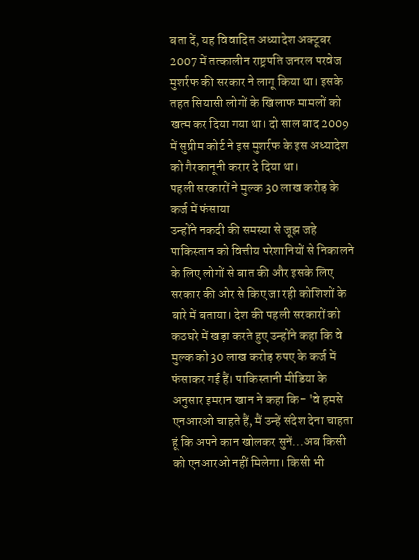बता दें, यह विवादित अध्यादेश अक्टूबर 2007 में तत्कालीन राष्ट्रपति जनरल परवेज मुशर्रफ की सरकार ने लागू किया था। इसके तहत सियासी लोगों के खिलाफ मामलों को खत्म कर दिया गया था। दो साल बाद 2009 में सुप्रीम कोर्ट ने इस मुशर्रफ के इस अध्यादेश को गैरकानूनी करार दे दिया था।
पहली सरकारों ने मुल्क 30 लाख करोड़ के कर्ज में फंसाया
उन्होंने नकदी की समस्या से जूझ जहे पाकिस्तान को वित्तीय परेशानियों से निकालने के लिए लोगों से बात की और इसके लिए सरकार की ओर से किए जा रही कोशिशों के बारे में बताया। देश की पहली सरकारों को कठघरे में खड़ा करते हुए उन्होंने कहा कि वे मुल्क को 30 लाख करोड़ रुपए के कर्ज में फंसाकर गई हैं। पाकिस्तानी मीडिया के अनुसार इमरान खान ने कहा कि- 'वे हमसे एनआरओ चाहते हैं, मैं उन्हें संदेश देना चाहता हूं कि अपने कान खोलकर सुनें...अब किसी को एनआरओ नहीं मिलेगा। किसी भी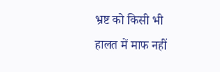भ्रष्ट को किसी भी हालत में माफ नहीं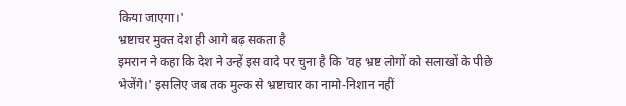किया जाएगा।'
भ्रष्टाचर मुक्त देश ही आगे बढ़ सकता है
इमरान ने कहा कि देश ने उन्हें इस वादे पर चुना है कि 'वह भ्रष्ट लोगों को सलाखों के पीछे भेजेंगे।' इसलिए जब तक मुल्क से भ्रष्टाचार का नामो-निशान नहीं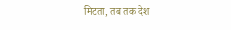मिटता, तब तक देश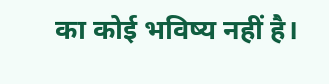का कोई भविष्य नहीं है।